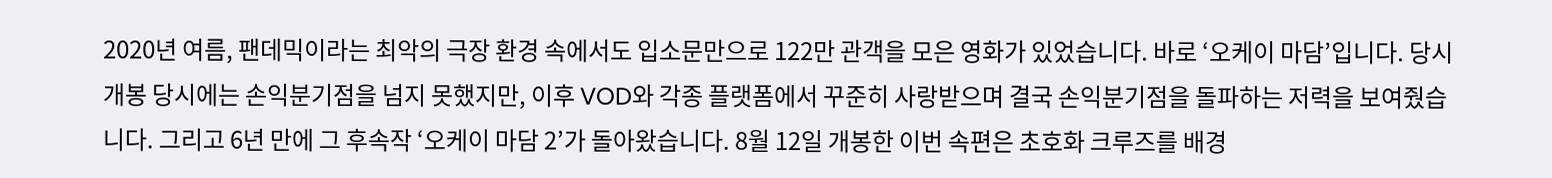2020년 여름, 팬데믹이라는 최악의 극장 환경 속에서도 입소문만으로 122만 관객을 모은 영화가 있었습니다. 바로 ‘오케이 마담’입니다. 당시 개봉 당시에는 손익분기점을 넘지 못했지만, 이후 VOD와 각종 플랫폼에서 꾸준히 사랑받으며 결국 손익분기점을 돌파하는 저력을 보여줬습니다. 그리고 6년 만에 그 후속작 ‘오케이 마담 2’가 돌아왔습니다. 8월 12일 개봉한 이번 속편은 초호화 크루즈를 배경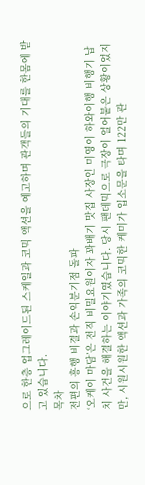으로 한층 업그레이드된 스케일과 코믹 액션을 예고하며 관객들의 기대를 한몸에 받고 있습니다.
목차
전편의 흥행 비결과 손익분기점 돌파
‘오케이 마담’은 전직 비밀요원이자 꽈배기 맛집 사장인 미영이 하와이행 비행기 납치 사건을 해결하는 이야기였습니다. 당시 팬데믹으로 극장이 얼어붙은 상황이었지만, 시원시원한 액션과 가족의 코믹한 케미가 입소문을 타며 122만 관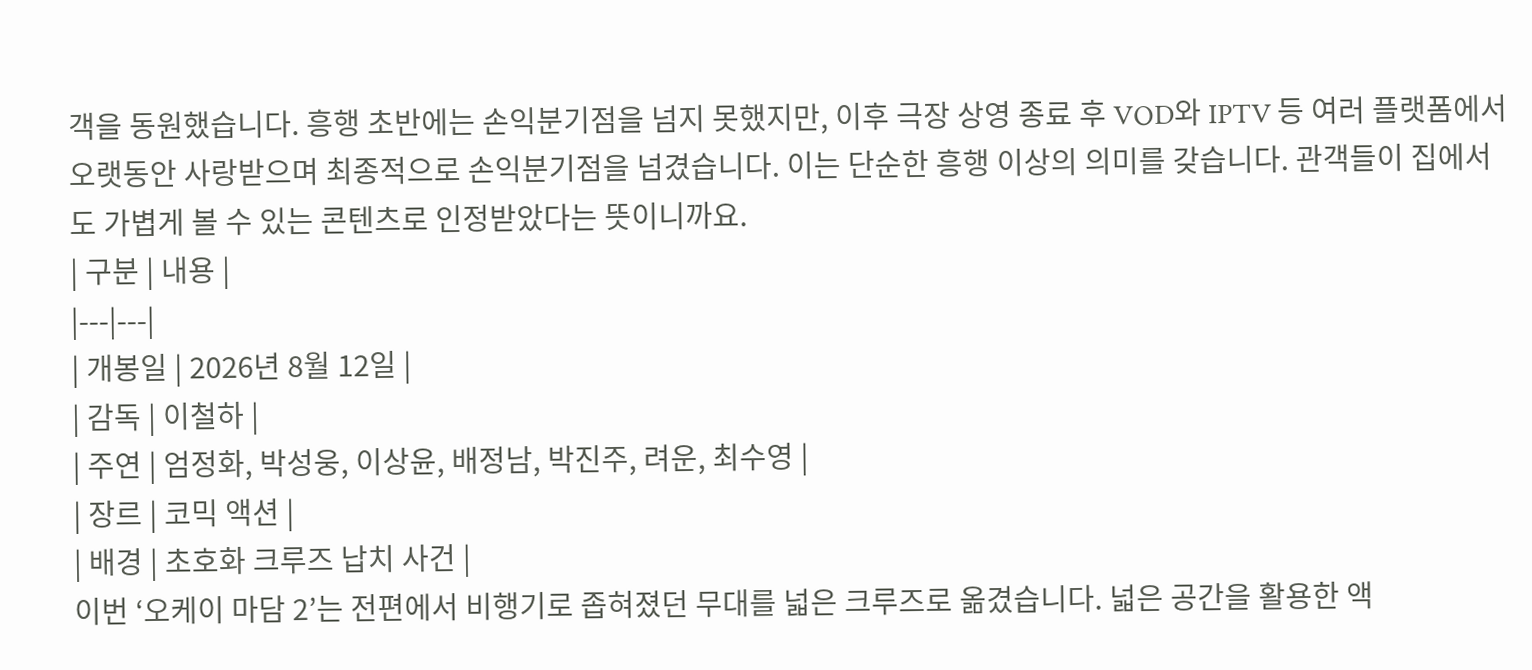객을 동원했습니다. 흥행 초반에는 손익분기점을 넘지 못했지만, 이후 극장 상영 종료 후 VOD와 IPTV 등 여러 플랫폼에서 오랫동안 사랑받으며 최종적으로 손익분기점을 넘겼습니다. 이는 단순한 흥행 이상의 의미를 갖습니다. 관객들이 집에서도 가볍게 볼 수 있는 콘텐츠로 인정받았다는 뜻이니까요.
| 구분 | 내용 |
|---|---|
| 개봉일 | 2026년 8월 12일 |
| 감독 | 이철하 |
| 주연 | 엄정화, 박성웅, 이상윤, 배정남, 박진주, 려운, 최수영 |
| 장르 | 코믹 액션 |
| 배경 | 초호화 크루즈 납치 사건 |
이번 ‘오케이 마담 2’는 전편에서 비행기로 좁혀졌던 무대를 넓은 크루즈로 옮겼습니다. 넓은 공간을 활용한 액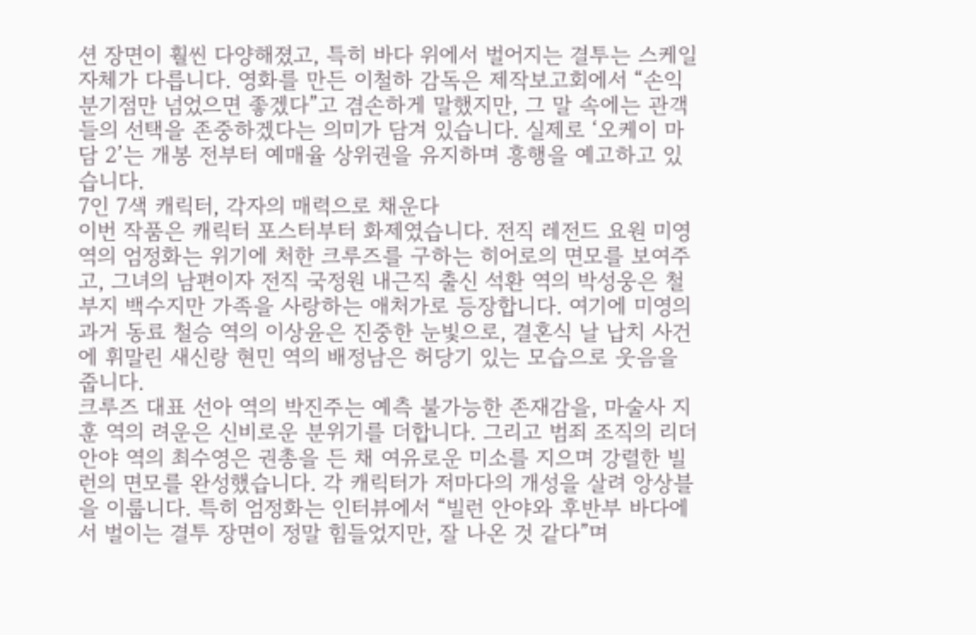션 장면이 훨씬 다양해졌고, 특히 바다 위에서 벌어지는 결투는 스케일 자체가 다릅니다. 영화를 만든 이철하 감독은 제작보고회에서 “손익분기점만 넘었으면 좋겠다”고 겸손하게 말했지만, 그 말 속에는 관객들의 선택을 존중하겠다는 의미가 담겨 있습니다. 실제로 ‘오케이 마담 2’는 개봉 전부터 예매율 상위권을 유지하며 흥행을 예고하고 있습니다.
7인 7색 캐릭터, 각자의 매력으로 채운다
이번 작품은 캐릭터 포스터부터 화제였습니다. 전직 레전드 요원 미영 역의 엄정화는 위기에 처한 크루즈를 구하는 히어로의 면모를 보여주고, 그녀의 남편이자 전직 국정원 내근직 출신 석환 역의 박성웅은 철부지 백수지만 가족을 사랑하는 애처가로 등장합니다. 여기에 미영의 과거 동료 철승 역의 이상윤은 진중한 눈빛으로, 결혼식 날 납치 사건에 휘말린 새신랑 현민 역의 배정남은 허당기 있는 모습으로 웃음을 줍니다.
크루즈 대표 선아 역의 박진주는 예측 불가능한 존재감을, 마술사 지훈 역의 려운은 신비로운 분위기를 더합니다. 그리고 범죄 조직의 리더 안야 역의 최수영은 권총을 든 채 여유로운 미소를 지으며 강렬한 빌런의 면모를 완성했습니다. 각 캐릭터가 저마다의 개성을 살려 앙상블을 이룹니다. 특히 엄정화는 인터뷰에서 “빌런 안야와 후반부 바다에서 벌이는 결투 장면이 정말 힘들었지만, 잘 나온 것 같다”며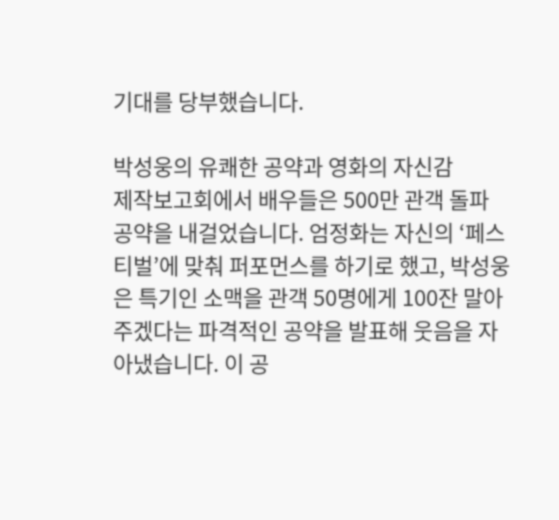기대를 당부했습니다.

박성웅의 유쾌한 공약과 영화의 자신감
제작보고회에서 배우들은 500만 관객 돌파 공약을 내걸었습니다. 엄정화는 자신의 ‘페스티벌’에 맞춰 퍼포먼스를 하기로 했고, 박성웅은 특기인 소맥을 관객 50명에게 100잔 말아주겠다는 파격적인 공약을 발표해 웃음을 자아냈습니다. 이 공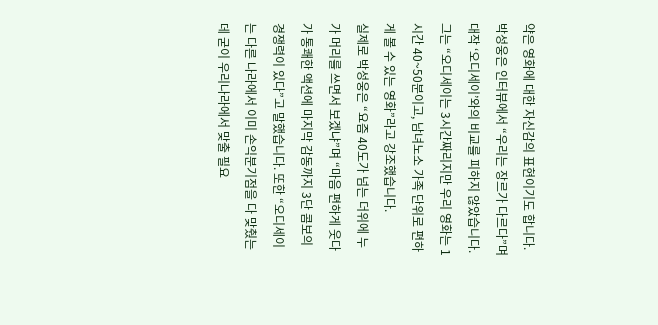약은 영화에 대한 자신감의 표현이기도 합니다. 박성웅은 인터뷰에서 “우리는 장르가 다르다”며 대작 ‘오디세이’와의 비교를 피하지 않았습니다. 그는 “오디세이는 3시간짜리지만 우리 영화는 1시간 40~50분이고, 남녀노소 가족 단위로 편하게 볼 수 있는 영화”라고 강조했습니다.
실제로 박성웅은 “요즘 40도가 넘는 더위에 누가 머리를 쓰면서 보겠냐”며 “마음 편하게 웃다가 통쾌한 액션에 마지막 감동까지 3단 콤보의 경쟁력이 있다”고 말했습니다. 또한 “오디세이는 다른 나라에서 이미 손익분기점을 다 맞췄는데 굳이 우리나라에서 맞출 필요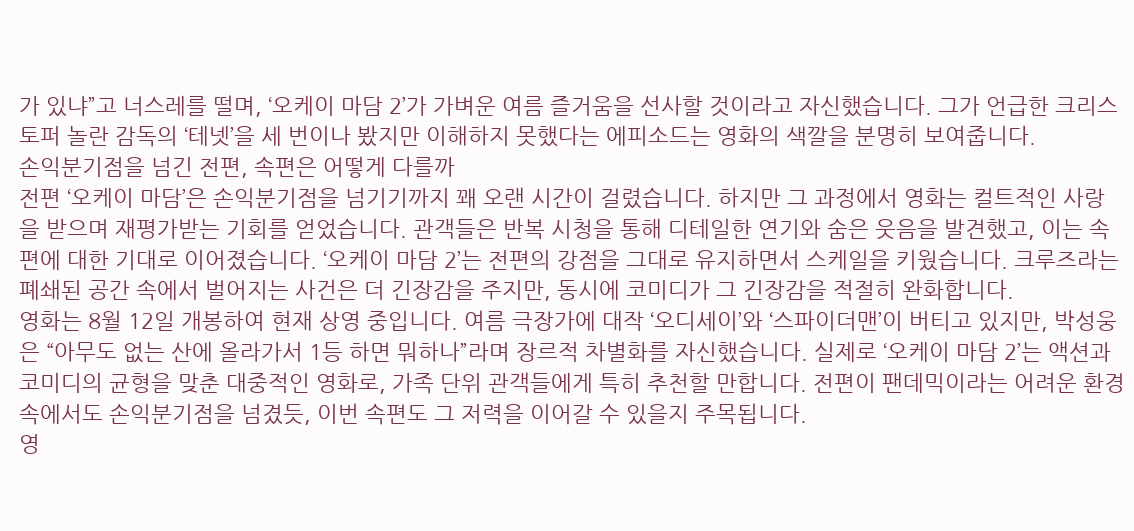가 있냐”고 너스레를 떨며, ‘오케이 마담 2’가 가벼운 여름 즐거움을 선사할 것이라고 자신했습니다. 그가 언급한 크리스토퍼 놀란 감독의 ‘테넷’을 세 번이나 봤지만 이해하지 못했다는 에피소드는 영화의 색깔을 분명히 보여줍니다.
손익분기점을 넘긴 전편, 속편은 어떻게 다를까
전편 ‘오케이 마담’은 손익분기점을 넘기기까지 꽤 오랜 시간이 걸렸습니다. 하지만 그 과정에서 영화는 컬트적인 사랑을 받으며 재평가받는 기회를 얻었습니다. 관객들은 반복 시청을 통해 디테일한 연기와 숨은 웃음을 발견했고, 이는 속편에 대한 기대로 이어졌습니다. ‘오케이 마담 2’는 전편의 강점을 그대로 유지하면서 스케일을 키웠습니다. 크루즈라는 폐쇄된 공간 속에서 벌어지는 사건은 더 긴장감을 주지만, 동시에 코미디가 그 긴장감을 적절히 완화합니다.
영화는 8월 12일 개봉하여 현재 상영 중입니다. 여름 극장가에 대작 ‘오디세이’와 ‘스파이더맨’이 버티고 있지만, 박성웅은 “아무도 없는 산에 올라가서 1등 하면 뭐하나”라며 장르적 차별화를 자신했습니다. 실제로 ‘오케이 마담 2’는 액션과 코미디의 균형을 맞춘 대중적인 영화로, 가족 단위 관객들에게 특히 추천할 만합니다. 전편이 팬데믹이라는 어려운 환경 속에서도 손익분기점을 넘겼듯, 이번 속편도 그 저력을 이어갈 수 있을지 주목됩니다.
영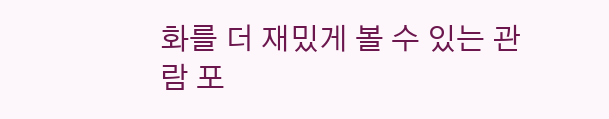화를 더 재밌게 볼 수 있는 관람 포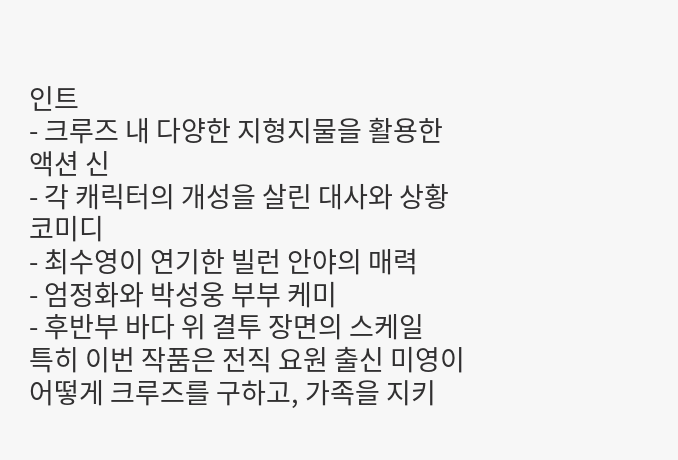인트
- 크루즈 내 다양한 지형지물을 활용한 액션 신
- 각 캐릭터의 개성을 살린 대사와 상황 코미디
- 최수영이 연기한 빌런 안야의 매력
- 엄정화와 박성웅 부부 케미
- 후반부 바다 위 결투 장면의 스케일
특히 이번 작품은 전직 요원 출신 미영이 어떻게 크루즈를 구하고, 가족을 지키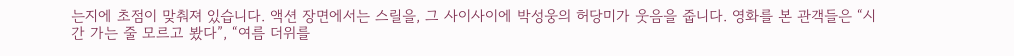는지에 초점이 맞춰져 있습니다. 액션 장면에서는 스릴을, 그 사이사이에 박성웅의 허당미가 웃음을 줍니다. 영화를 본 관객들은 “시간 가는 줄 모르고 봤다”, “여름 더위를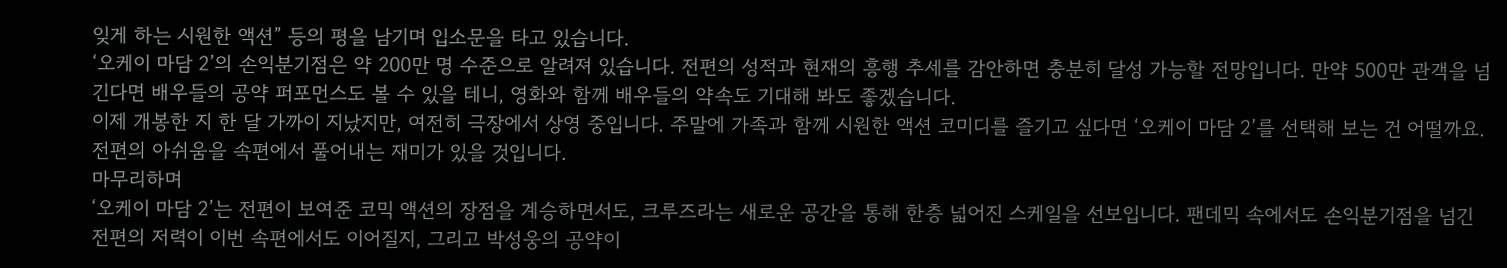잊게 하는 시원한 액션” 등의 평을 남기며 입소문을 타고 있습니다.
‘오케이 마담 2’의 손익분기점은 약 200만 명 수준으로 알려져 있습니다. 전편의 성적과 현재의 흥행 추세를 감안하면 충분히 달성 가능할 전망입니다. 만약 500만 관객을 넘긴다면 배우들의 공약 퍼포먼스도 볼 수 있을 테니, 영화와 함께 배우들의 약속도 기대해 봐도 좋겠습니다.
이제 개봉한 지 한 달 가까이 지났지만, 여전히 극장에서 상영 중입니다. 주말에 가족과 함께 시원한 액션 코미디를 즐기고 싶다면 ‘오케이 마담 2’를 선택해 보는 건 어떨까요. 전편의 아쉬움을 속편에서 풀어내는 재미가 있을 것입니다.
마무리하며
‘오케이 마담 2’는 전편이 보여준 코믹 액션의 장점을 계승하면서도, 크루즈라는 새로운 공간을 통해 한층 넓어진 스케일을 선보입니다. 팬데믹 속에서도 손익분기점을 넘긴 전편의 저력이 이번 속편에서도 이어질지, 그리고 박성웅의 공약이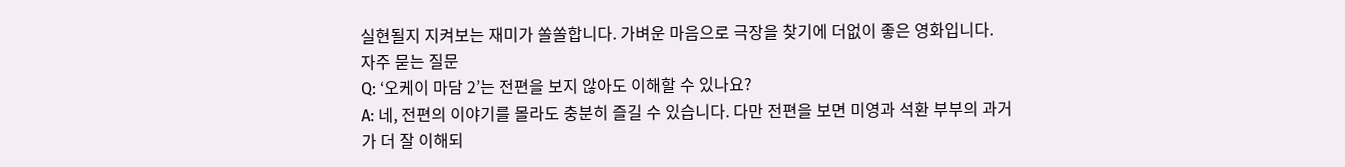실현될지 지켜보는 재미가 쏠쏠합니다. 가벼운 마음으로 극장을 찾기에 더없이 좋은 영화입니다.
자주 묻는 질문
Q: ‘오케이 마담 2’는 전편을 보지 않아도 이해할 수 있나요?
A: 네, 전편의 이야기를 몰라도 충분히 즐길 수 있습니다. 다만 전편을 보면 미영과 석환 부부의 과거가 더 잘 이해되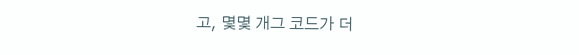고, 몇몇 개그 코드가 더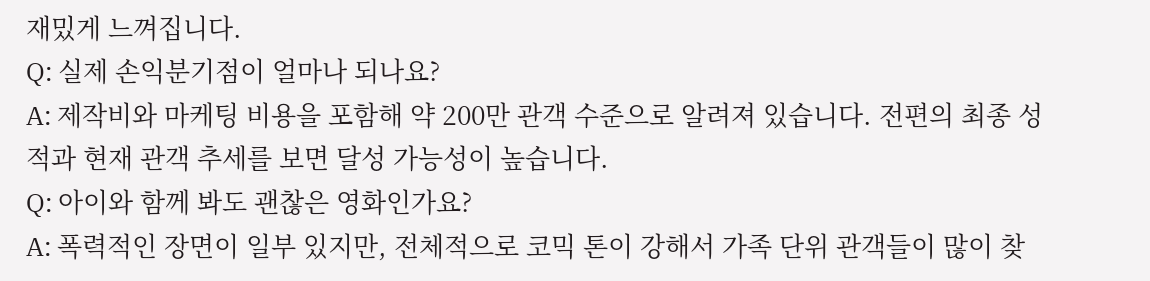재밌게 느껴집니다.
Q: 실제 손익분기점이 얼마나 되나요?
A: 제작비와 마케팅 비용을 포함해 약 200만 관객 수준으로 알려져 있습니다. 전편의 최종 성적과 현재 관객 추세를 보면 달성 가능성이 높습니다.
Q: 아이와 함께 봐도 괜찮은 영화인가요?
A: 폭력적인 장면이 일부 있지만, 전체적으로 코믹 톤이 강해서 가족 단위 관객들이 많이 찾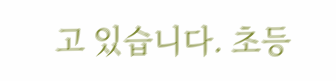고 있습니다. 초등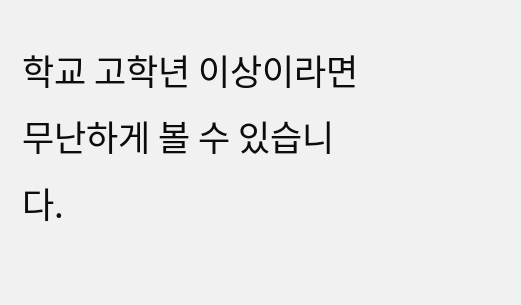학교 고학년 이상이라면 무난하게 볼 수 있습니다.